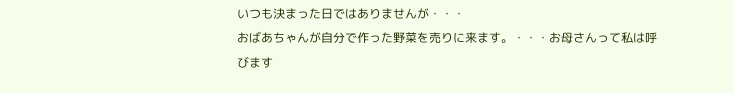いつも決まった日ではありませんが・・・
おばあちゃんが自分で作った野菜を売りに来ます。・・・お母さんって私は呼びます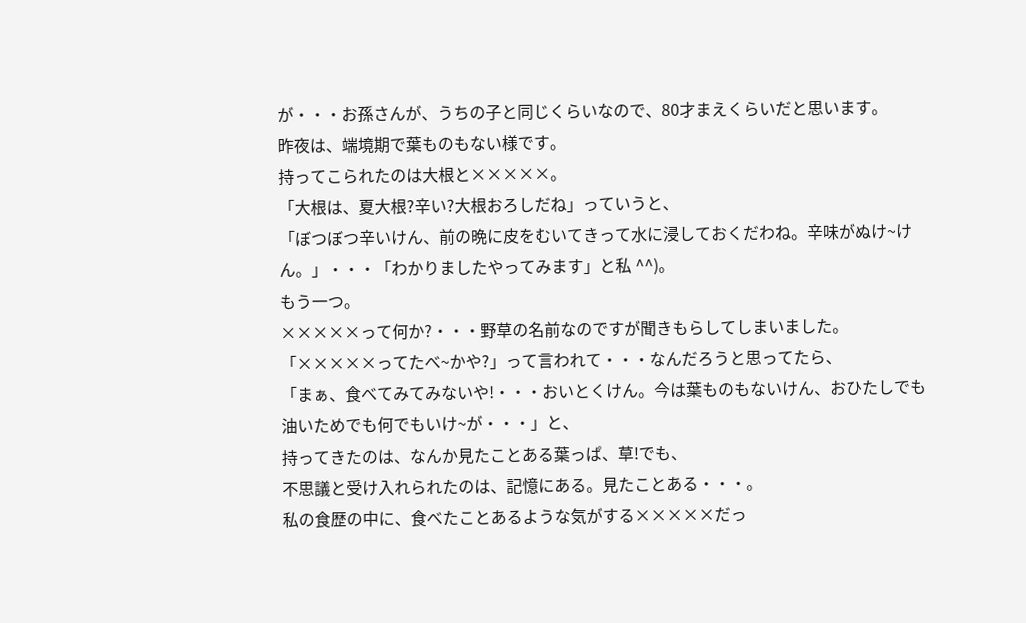が・・・お孫さんが、うちの子と同じくらいなので、80才まえくらいだと思います。
昨夜は、端境期で葉ものもない様です。
持ってこられたのは大根と×××××。
「大根は、夏大根?辛い?大根おろしだね」っていうと、
「ぼつぼつ辛いけん、前の晩に皮をむいてきって水に浸しておくだわね。辛味がぬけ~けん。」・・・「わかりましたやってみます」と私 ^^)。
もう一つ。
×××××って何か?・・・野草の名前なのですが聞きもらしてしまいました。
「×××××ってたべ~かや?」って言われて・・・なんだろうと思ってたら、
「まぁ、食べてみてみないや!・・・おいとくけん。今は葉ものもないけん、おひたしでも油いためでも何でもいけ~が・・・」と、
持ってきたのは、なんか見たことある葉っぱ、草!でも、
不思議と受け入れられたのは、記憶にある。見たことある・・・。
私の食歴の中に、食べたことあるような気がする×××××だっ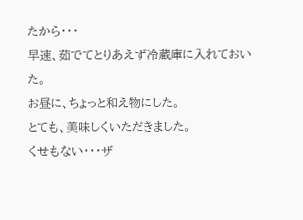たから・・・
早速、茹でてとりあえず冷蔵庫に入れておいた。
お昼に、ちょっと和え物にした。
とても、美味しくいただきました。
くせもない・・・ザ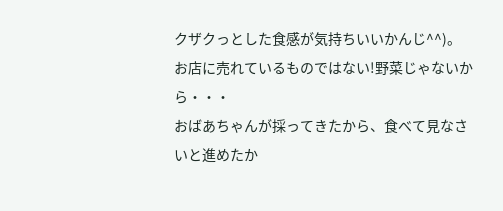クザクっとした食感が気持ちいいかんじ^^)。
お店に売れているものではない!野菜じゃないから・・・
おばあちゃんが採ってきたから、食べて見なさいと進めたか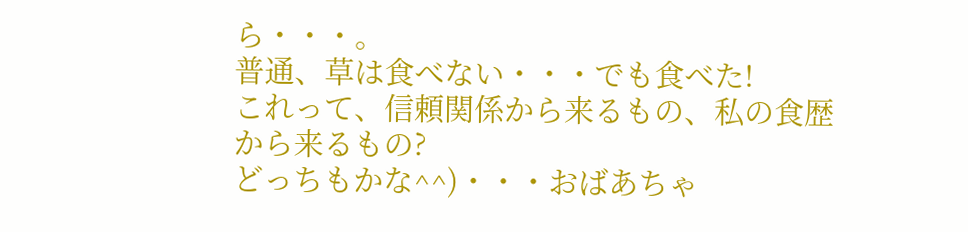ら・・・。
普通、草は食べない・・・でも食べた!
これって、信頼関係から来るもの、私の食歴から来るもの?
どっちもかな^^)・・・おばあちゃ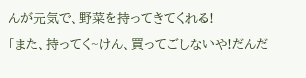んが元気で、野菜を持ってきてくれる!
「また、持ってく~けん、買ってごしないや!だんだ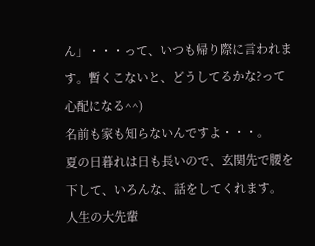ん」・・・って、いつも帰り際に言われます。暫くこないと、どうしてるかな?って心配になる^^)
名前も家も知らないんですよ・・・。
夏の日暮れは日も長いので、玄関先で腰を下して、いろんな、話をしてくれます。
人生の大先輩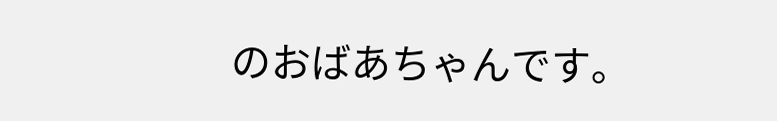のおばあちゃんです。